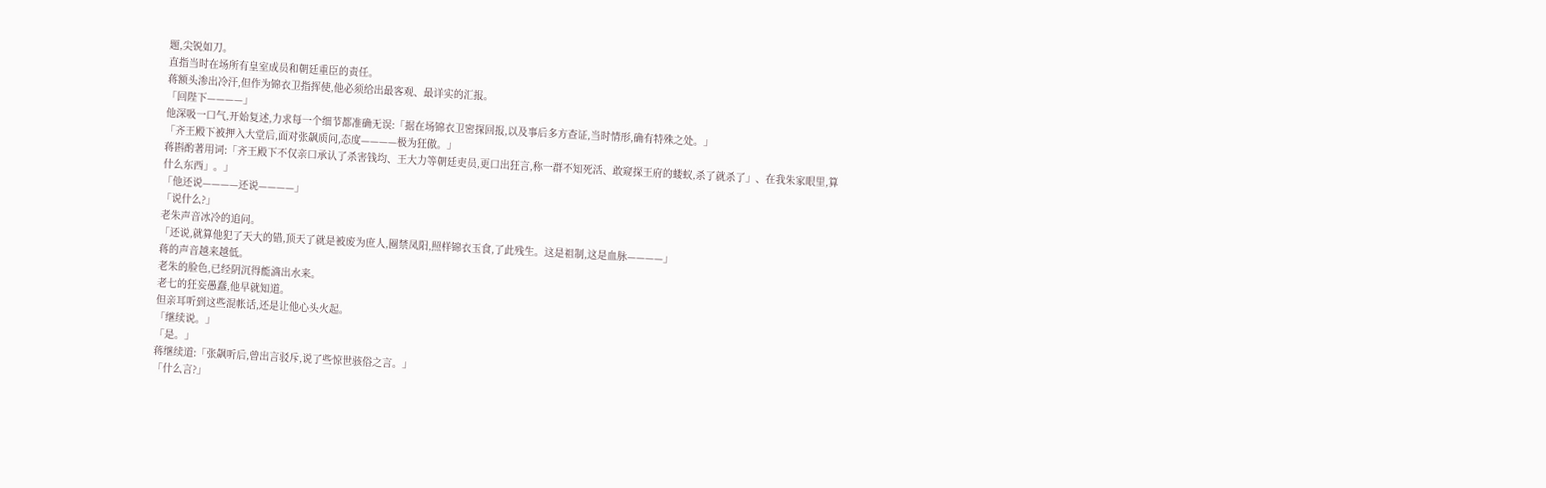题,尖锐如刀。
直指当时在场所有皇室成员和朝廷重臣的责任。
蒋额头渗出冷汗,但作为锦衣卫指挥使,他必须给出最客观、最详实的汇报。
「回陛下————」
他深吸一口气,开始复述,力求每一个细节都准确无误:「据在场锦衣卫密探回报,以及事后多方查证,当时情形,确有特殊之处。」
「齐王殿下被押入大堂后,面对张飙质问,态度————极为狂傲。」
蒋斟酌著用词:「齐王殿下不仅亲口承认了杀害钱均、王大力等朝廷吏员,更口出狂言,称一群不知死活、敢窥探王府的蝼蚁,杀了就杀了」、在我朱家眼里,算什么东西」。」
「他还说————还说————」
「说什么?」
老朱声音冰冷的追问。
「还说,就算他犯了天大的错,顶天了就是被废为庶人,圈禁凤阳,照样锦衣玉食,了此残生。这是祖制,这是血脉————」
蒋的声音越来越低。
老朱的脸色,已经阴沉得能滴出水来。
老七的狂妄愚蠢,他早就知道。
但亲耳听到这些混帐话,还是让他心头火起。
「继续说。」
「是。」
蒋继续道:「张飙听后,曾出言驳斥,说了些惊世骇俗之言。」
「什么言?」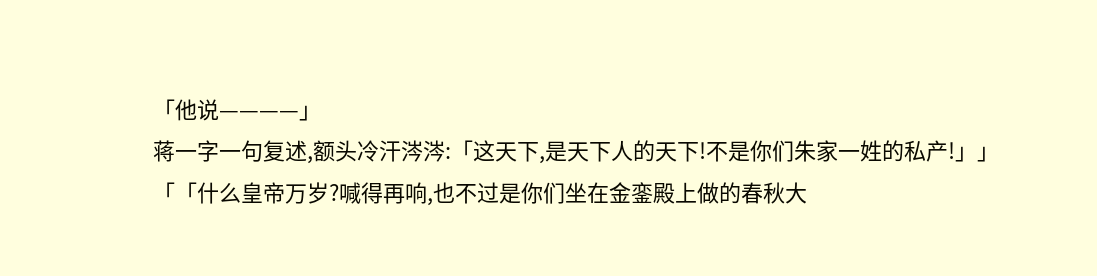「他说————」
蒋一字一句复述,额头冷汗涔涔:「这天下,是天下人的天下!不是你们朱家一姓的私产!」」
「「什么皇帝万岁?喊得再响,也不过是你们坐在金銮殿上做的春秋大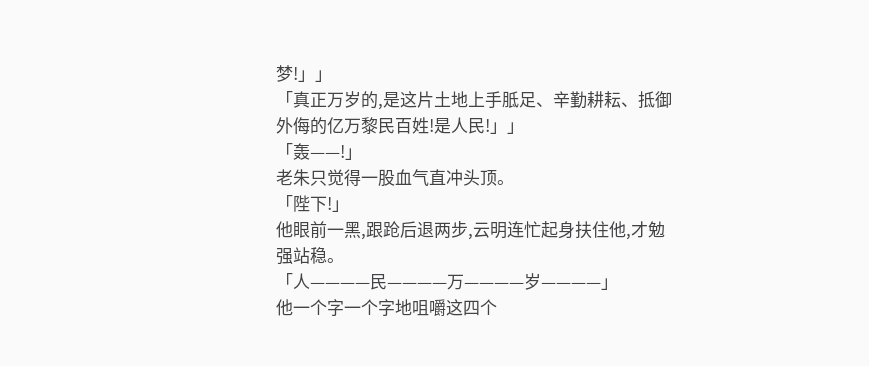梦!」」
「真正万岁的,是这片土地上手胝足、辛勤耕耘、抵御外侮的亿万黎民百姓!是人民!」」
「轰——!」
老朱只觉得一股血气直冲头顶。
「陛下!」
他眼前一黑,跟跄后退两步,云明连忙起身扶住他,才勉强站稳。
「人————民————万————岁————」
他一个字一个字地咀嚼这四个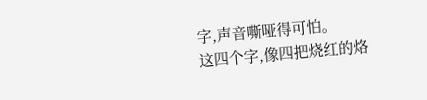字,声音嘶哑得可怕。
这四个字,像四把烧红的烙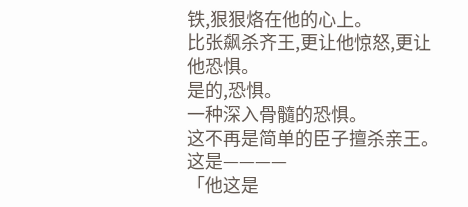铁,狠狠烙在他的心上。
比张飙杀齐王,更让他惊怒,更让他恐惧。
是的,恐惧。
一种深入骨髓的恐惧。
这不再是简单的臣子擅杀亲王。
这是————
「他这是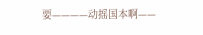要————动摇国本啊——